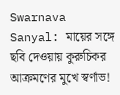Swarnava Sanyal: মায়ের সঙ্গে ছবি দেওয়ায় কুরুচিকর আক্রমণের মুখে স্বর্ণাভ!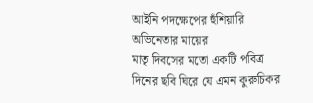আইনি পদক্ষেপের হুঁশিয়ারি অভিনেতার মায়ের
মাতৃ দিবসের মতো একটি পবিত্র দিনের ছবি ঘিরে যে এমন কুরুচিকর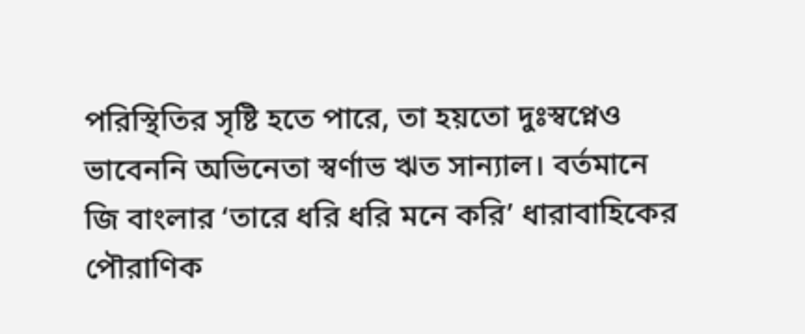পরিস্থিতির সৃষ্টি হতে পারে, তা হয়তো দুঃস্বপ্নেও ভাবেননি অভিনেতা স্বর্ণাভ ঋত সান্যাল। বর্তমানে জি বাংলার ‘তারে ধরি ধরি মনে করি’ ধারাবাহিকের পৌরাণিক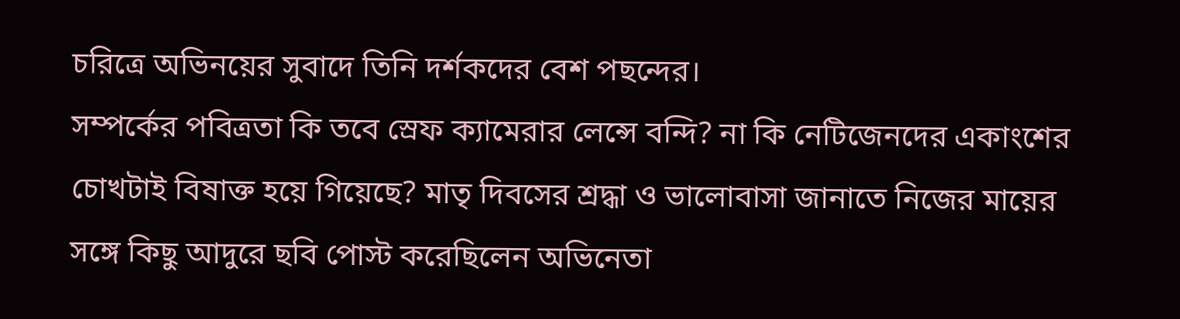চরিত্রে অভিনয়ের সুবাদে তিনি দর্শকদের বেশ পছন্দের।
সম্পর্কের পবিত্রতা কি তবে স্রেফ ক্যামেরার লেন্সে বন্দি? না কি নেটিজেনদের একাংশের চোখটাই বিষাক্ত হয়ে গিয়েছে? মাতৃ দিবসের শ্রদ্ধা ও ভালোবাসা জানাতে নিজের মায়ের সঙ্গে কিছু আদুরে ছবি পোস্ট করেছিলেন অভিনেতা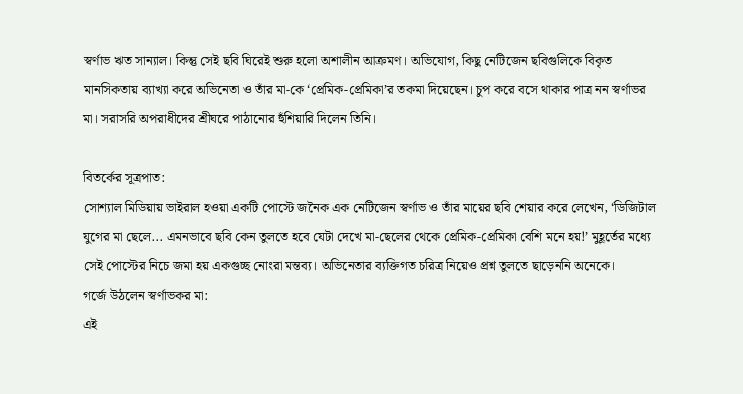স্বর্ণাভ ঋত সান্যাল। কিন্তু সেই ছবি ঘিরেই শুরু হলো অশালীন আক্রমণ। অভিযোগ, কিছু নেটিজেন ছবিগুলিকে বিকৃত মানসিকতায় ব্যাখ্যা করে অভিনেতা ও তাঁর মা-কে ‘প্রেমিক-প্রেমিকা’র তকমা দিয়েছেন। চুপ করে বসে থাকার পাত্র নন স্বর্ণাভর মা। সরাসরি অপরাধীদের শ্রীঘরে পাঠানোর হুঁশিয়ারি দিলেন তিনি।

বিতর্কের সূত্রপাত:
সোশ্যাল মিডিয়ায় ভাইরাল হওয়া একটি পোস্টে জনৈক এক নেটিজেন স্বর্ণাভ ও তাঁর মায়ের ছবি শেয়ার করে লেখেন, ‘ডিজিটাল যুগের মা ছেলে... এমনভাবে ছবি কেন তুলতে হবে যেটা দেখে মা-ছেলের থেকে প্রেমিক-প্রেমিকা বেশি মনে হয়!’ মুহূর্তের মধ্যে সেই পোস্টের নিচে জমা হয় একগুচ্ছ নোংরা মন্তব্য। অভিনেতার ব্যক্তিগত চরিত্র নিয়েও প্রশ্ন তুলতে ছাড়েননি অনেকে।
গর্জে উঠলেন স্বর্ণাভকর মা:
এই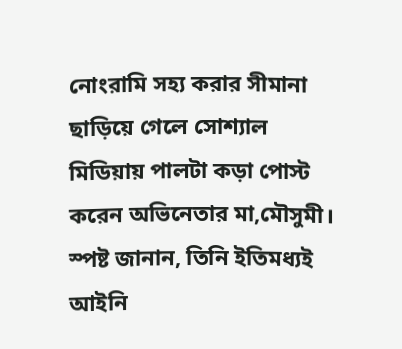নোংরামি সহ্য করার সীমানা ছাড়িয়ে গেলে সোশ্যাল মিডিয়ায় পালটা কড়া পোস্ট করেন অভিনেতার মা,মৌসুমী। স্পষ্ট জানান, তিনি ইতিমধ্যই আইনি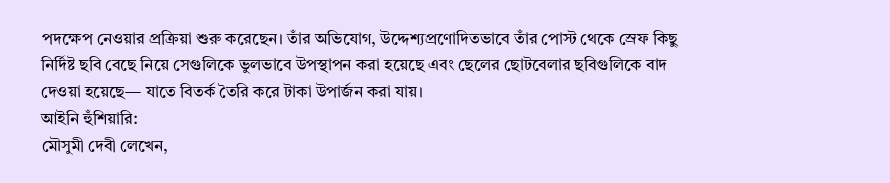পদক্ষেপ নেওয়ার প্রক্রিয়া শুরু করেছেন। তাঁর অভিযোগ, উদ্দেশ্যপ্রণোদিতভাবে তাঁর পোস্ট থেকে স্রেফ কিছু নির্দিষ্ট ছবি বেছে নিয়ে সেগুলিকে ভুলভাবে উপস্থাপন করা হয়েছে এবং ছেলের ছোটবেলার ছবিগুলিকে বাদ দেওয়া হয়েছে— যাতে বিতর্ক তৈরি করে টাকা উপার্জন করা যায়।
আইনি হুঁশিয়ারি:
মৌসুমী দেবী লেখেন,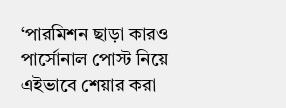‘পারমিশন ছাড়া কারও পার্সোনাল পোস্ট নিয়ে এইভাবে শেয়ার করা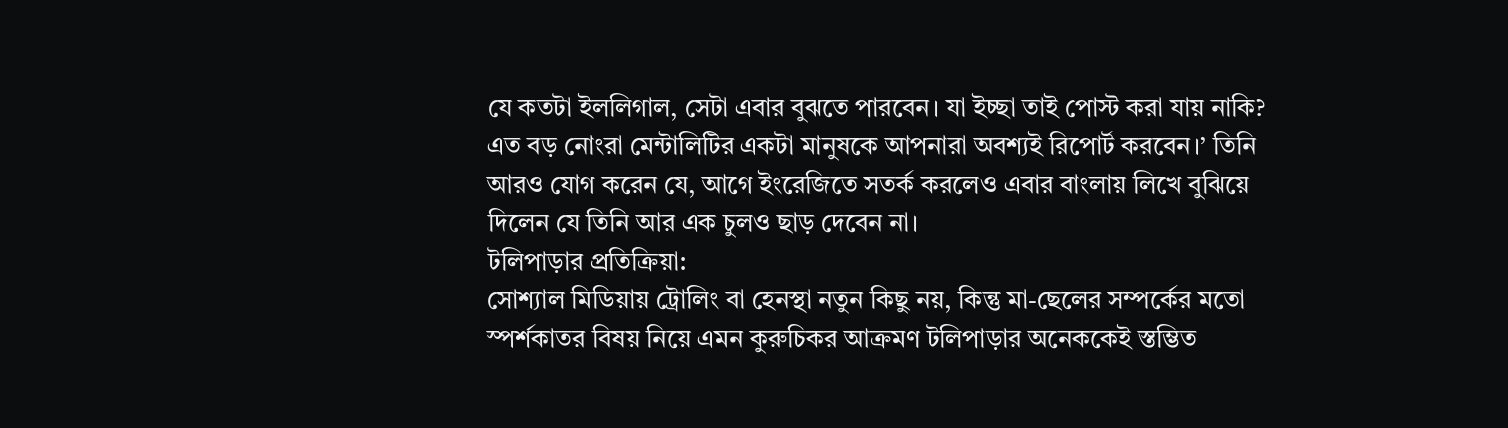যে কতটা ইললিগাল, সেটা এবার বুঝতে পারবেন। যা ইচ্ছা তাই পোস্ট করা যায় নাকি? এত বড় নোংরা মেন্টালিটির একটা মানুষকে আপনারা অবশ্যই রিপোর্ট করবেন।’ তিনি আরও যোগ করেন যে, আগে ইংরেজিতে সতর্ক করলেও এবার বাংলায় লিখে বুঝিয়ে দিলেন যে তিনি আর এক চুলও ছাড় দেবেন না।
টলিপাড়ার প্রতিক্রিয়া:
সোশ্যাল মিডিয়ায় ট্রোলিং বা হেনস্থা নতুন কিছু নয়, কিন্তু মা-ছেলের সম্পর্কের মতো স্পর্শকাতর বিষয় নিয়ে এমন কুরুচিকর আক্রমণ টলিপাড়ার অনেককেই স্তম্ভিত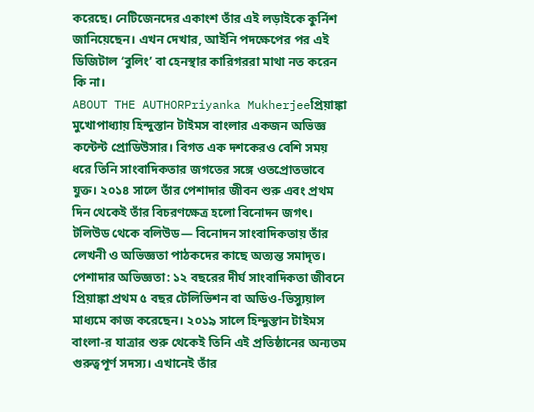করেছে। নেটিজেনদের একাংশ তাঁর এই লড়াইকে কুর্নিশ জানিয়েছেন। এখন দেখার, আইনি পদক্ষেপের পর এই ডিজিটাল ‘বুলিং’ বা হেনস্থার কারিগররা মাথা নত করেন কি না।
ABOUT THE AUTHORPriyanka Mukherjeeপ্রিয়াঙ্কা মুখোপাধ্যায় হিন্দুস্তান টাইমস বাংলার একজন অভিজ্ঞ কন্টেন্ট প্রোডিউসার। বিগত এক দশকেরও বেশি সময় ধরে তিনি সাংবাদিকতার জগতের সঙ্গে ওতপ্রোতভাবে যুক্ত। ২০১৪ সালে তাঁর পেশাদার জীবন শুরু এবং প্রথম দিন থেকেই তাঁর বিচরণক্ষেত্র হলো বিনোদন জগৎ। টলিউড থেকে বলিউড— বিনোদন সাংবাদিকতায় তাঁর লেখনী ও অভিজ্ঞতা পাঠকদের কাছে অত্যন্ত সমাদৃত। পেশাদার অভিজ্ঞতা: ১২ বছরের দীর্ঘ সাংবাদিকতা জীবনে প্রিয়াঙ্কা প্রথম ৫ বছর টেলিভিশন বা অডিও-ভিস্যুয়াল মাধ্যমে কাজ করেছেন। ২০১৯ সালে হিন্দুস্তান টাইমস বাংলা-র যাত্রার শুরু থেকেই তিনি এই প্রতিষ্ঠানের অন্যতম গুরুত্বপূর্ণ সদস্য। এখানেই তাঁর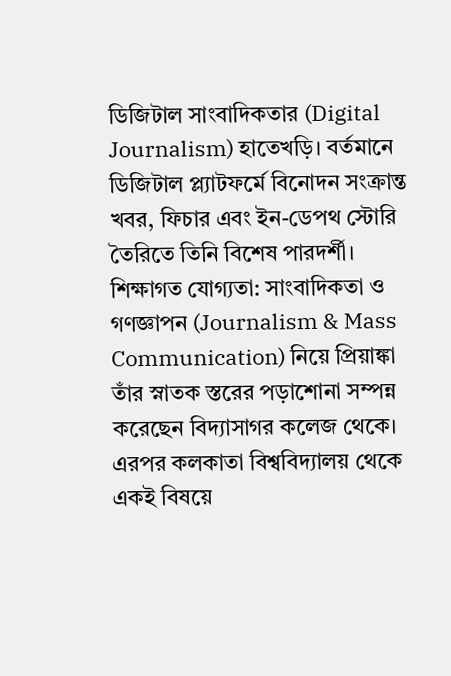ডিজিটাল সাংবাদিকতার (Digital Journalism) হাতেখড়ি। বর্তমানে ডিজিটাল প্ল্যাটফর্মে বিনোদন সংক্রান্ত খবর, ফিচার এবং ইন-ডেপথ স্টোরি তৈরিতে তিনি বিশেষ পারদর্শী। শিক্ষাগত যোগ্যতা: সাংবাদিকতা ও গণজ্ঞাপন (Journalism & Mass Communication) নিয়ে প্রিয়াঙ্কা তাঁর স্নাতক স্তরের পড়াশোনা সম্পন্ন করেছেন বিদ্যাসাগর কলেজ থেকে। এরপর কলকাতা বিশ্ববিদ্যালয় থেকে একই বিষয়ে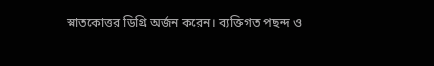স্নাতকোত্তর ডিগ্রি অর্জন করেন। ব্যক্তিগত পছন্দ ও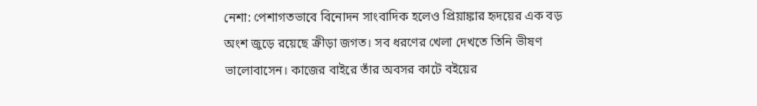নেশা: পেশাগতভাবে বিনোদন সাংবাদিক হলেও প্রিয়াঙ্কার হৃদয়ের এক বড় অংশ জুড়ে রয়েছে ক্রীড়া জগত। সব ধরণের খেলা দেখতে তিনি ভীষণ ভালোবাসেন। কাজের বাইরে তাঁর অবসর কাটে বইয়ের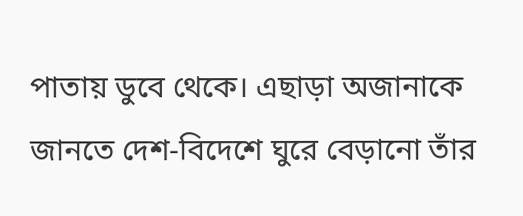পাতায় ডুবে থেকে। এছাড়া অজানাকে জানতে দেশ-বিদেশে ঘুরে বেড়ানো তাঁর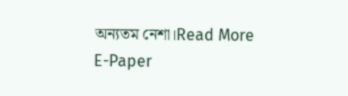অন্যতম নেশা।Read More
E-Paper